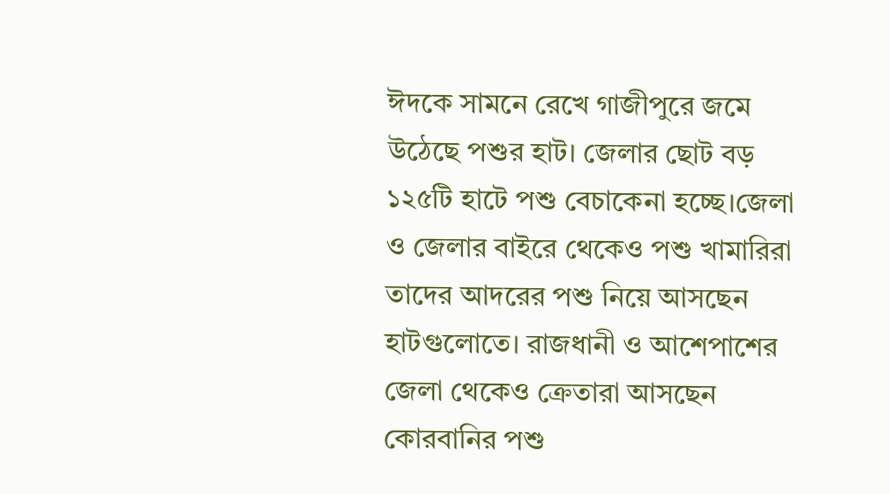ঈদকে সামনে রেখে গাজীপুরে জমে উঠেছে পশুর হাট। জেলার ছোট বড় ১২৫টি হাটে পশু বেচাকেনা হচ্ছে।জেলা ও জেলার বাইরে থেকেও পশু খামারিরা তাদের আদরের পশু নিয়ে আসছেন হাটগুলোতে। রাজধানী ও আশেপাশের জেলা থেকেও ক্রেতারা আসছেন কোরবানির পশু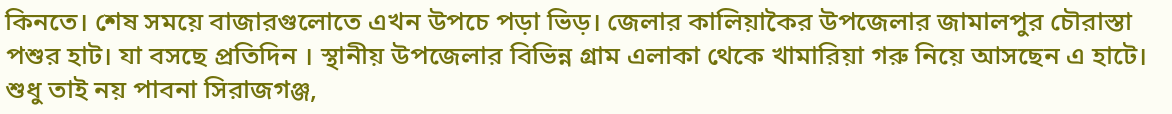কিনতে। শেষ সময়ে বাজারগুলোতে এখন উপচে পড়া ভিড়। জেলার কালিয়াকৈর উপজেলার জামালপুর চৌরাস্তা পশুর হাট। যা বসছে প্রতিদিন । স্থানীয় উপজেলার বিভিন্ন গ্রাম এলাকা থেকে খামারিয়া গরু নিয়ে আসছেন এ হাটে। শুধু তাই নয় পাবনা সিরাজগঞ্জ,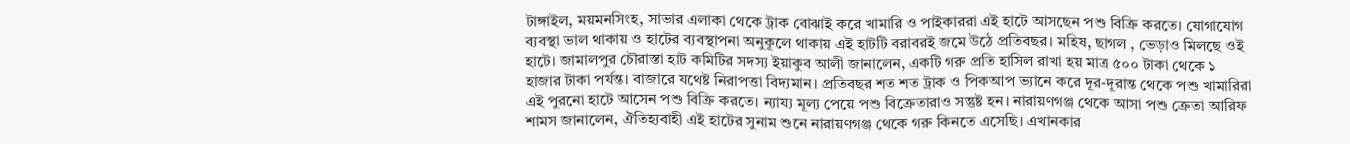টাঙ্গাইল, ময়মনসিংহ, সাভার এলাকা থেকে ট্রাক বোঝাই করে খামারি ও পাইকাররা এই হাটে আসছেন পশু বিক্রি করতে। যোগাযোগ ব্যবস্থা ভাল থাকায় ও হাটের ব্যবস্থাপনা অনুকূলে থাকায় এই হাটটি বরাবরই জমে উঠে প্রতিবছর। মহিষ, ছাগল , ভেড়াও মিলছে ওই হাটে। জামালপুর চৌরাস্তা হাট কমিটির সদস্য ইয়াকুব আলী জানালেন, একটি গরু প্রতি হাসিল রাখা হয় মাত্র ৫০০ টাকা থেকে ১ হাজার টাকা পর্যন্ত। বাজারে যথেষ্ট নিরাপত্তা বিদ্যমান। প্রতিবছর শত শত ট্রাক ও পিকআপ ভ্যানে করে দূর-দূরান্ত থেকে পশু খামারিরা এই পুরনো হাটে আসেন পশু বিক্রি করতে। ন্যায্য মূল্য পেয়ে পশু বিক্রেতারাও সন্তুষ্ট হন। নারায়ণগঞ্জ থেকে আসা পশু ক্রেতা আরিফ শামস জানালেন, ঐতিহ্যবাহী এই হাটের সুনাম শুনে নারায়ণগঞ্জ থেকে গরু কিনতে এসেছি। এখানকার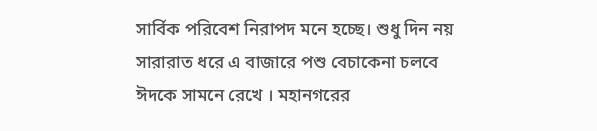সার্বিক পরিবেশ নিরাপদ মনে হচ্ছে। শুধু দিন নয় সারারাত ধরে এ বাজারে পশু বেচাকেনা চলবে ঈদকে সামনে রেখে । মহানগরের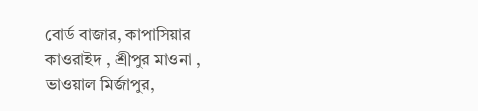বোর্ড বাজার, কাপাসিয়ার কাওরাইদ , শ্রীপুর মাওনা , ভাওয়াল মির্জাপুর,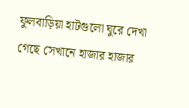ফুলবাড়িয়া হাটগুলো ঘুরে দেখা গেছে সেখানে হাজার হাজার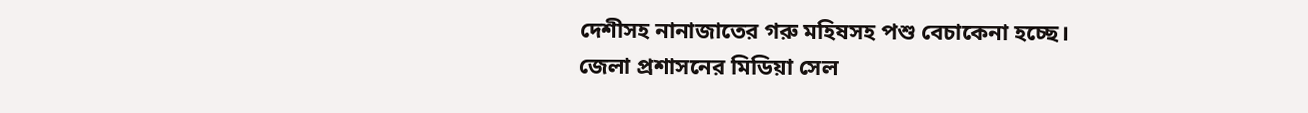দেশীসহ নানাজাতের গরু মহিষসহ পশু বেচাকেনা হচ্ছে। জেলা প্রশাসনের মিডিয়া সেল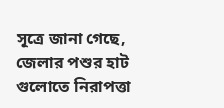সূত্রে জানা গেছে, জেলার পশুর হাট গুলোতে নিরাপত্তা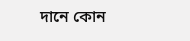দানে কোন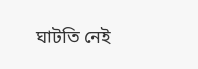ঘাটতি নেই